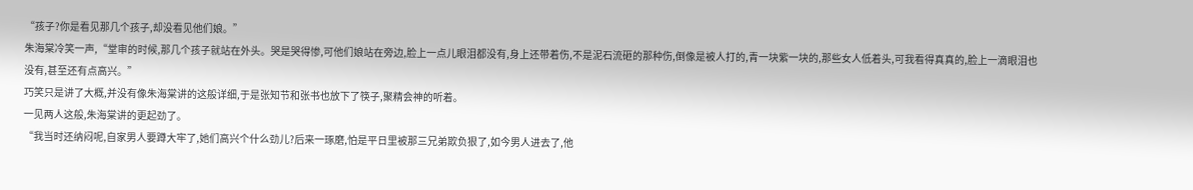“孩子?你是看见那几个孩子,却没看见他们娘。”
朱海棠冷笑一声,“堂审的时候,那几个孩子就站在外头。哭是哭得惨,可他们娘站在旁边,脸上一点儿眼泪都没有,身上还带着伤,不是泥石流砸的那种伤,倒像是被人打的,青一块紫一块的,那些女人低着头,可我看得真真的,脸上一滴眼泪也没有,甚至还有点高兴。”
巧笑只是讲了大概,并没有像朱海棠讲的这般详细,于是张知节和张书也放下了筷子,聚精会神的听着。
一见两人这般,朱海棠讲的更起劲了。
“我当时还纳闷呢,自家男人要蹲大牢了,她们高兴个什么劲儿?后来一琢磨,怕是平日里被那三兄弟欺负狠了,如今男人进去了,他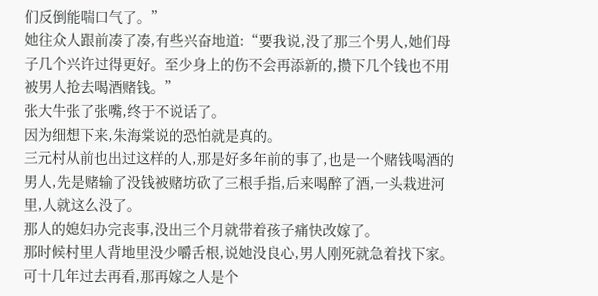们反倒能喘口气了。”
她往众人跟前凑了凑,有些兴奋地道:“要我说,没了那三个男人,她们母子几个兴许过得更好。至少身上的伤不会再添新的,攒下几个钱也不用被男人抢去喝酒赌钱。”
张大牛张了张嘴,终于不说话了。
因为细想下来,朱海棠说的恐怕就是真的。
三元村从前也出过这样的人,那是好多年前的事了,也是一个赌钱喝酒的男人,先是赌输了没钱被赌坊砍了三根手指,后来喝醉了酒,一头栽进河里,人就这么没了。
那人的媳妇办完丧事,没出三个月就带着孩子痛快改嫁了。
那时候村里人背地里没少嚼舌根,说她没良心,男人刚死就急着找下家。
可十几年过去再看,那再嫁之人是个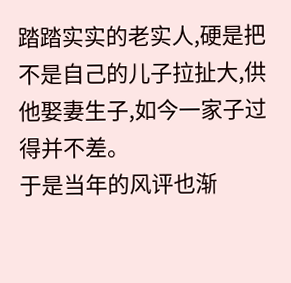踏踏实实的老实人,硬是把不是自己的儿子拉扯大,供他娶妻生子,如今一家子过得并不差。
于是当年的风评也渐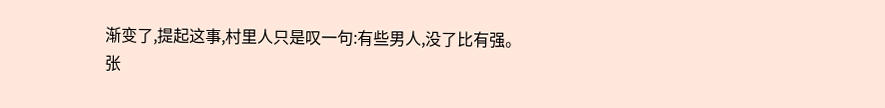渐变了,提起这事,村里人只是叹一句:有些男人,没了比有强。
张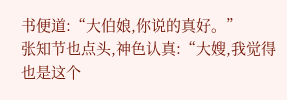书便道:“大伯娘,你说的真好。”
张知节也点头,神色认真:“大嫂,我觉得也是这个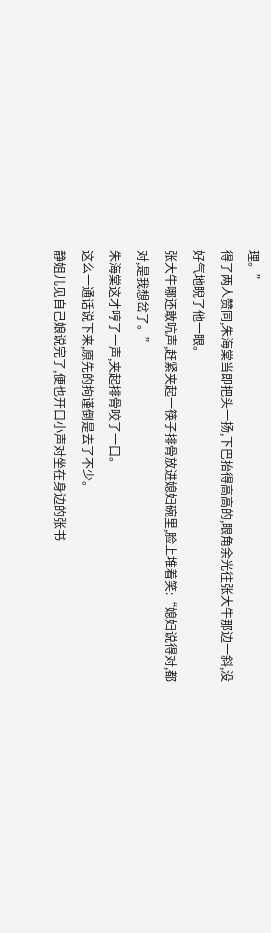理。”
得了两人赞同,朱海棠当即把头一扬,下巴抬得高高的,眼角余光往张大牛那边一斜,没好气地睨了他一眼。
张大牛哪还敢吭声,赶紧夹起一筷子排骨放进媳妇碗里,脸上堆着笑:“媳妇说得对,都对,是我想岔了。”
朱海棠这才哼了一声,夹起排骨咬了一口。
这么一通话说下来,原先的拘谨倒是去了不少。
静姐儿见自己娘说完了,便也开口小声对坐在身边的张书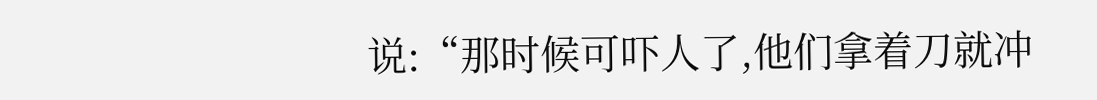说:“那时候可吓人了,他们拿着刀就冲